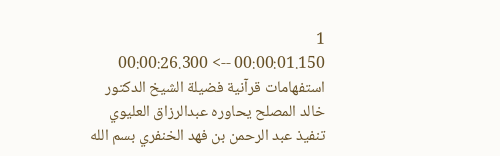1
00:00:01.150 --> 00:00:26.300
استفهامات قرآنية فضيلة الشيخ الدكتور خالد المصلح يحاوره عبدالرزاق العليوي تنفيذ عبد الرحمن بن فهد الخنفري بسم الله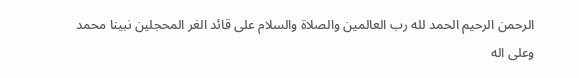الرحمن الرحيم الحمد لله رب العالمين والصلاة والسلام على قائد الغر المحجلين نبينا محمد وعلى اله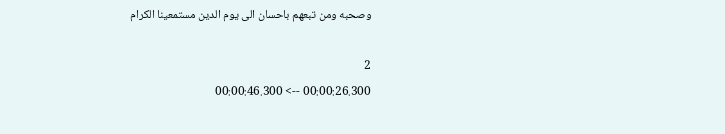وصحبه ومن تبعهم باحسان الى يوم الدين مستمعينا الكرام

2
00:00:26.300 --> 00:00:46.300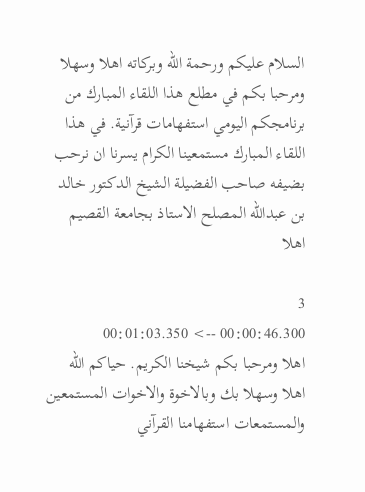السلام عليكم ورحمة الله وبركاته اهلا وسهلا ومرحبا بكم في مطلع هذا اللقاء المبارك من برنامجكم اليومي استفهامات قرآنية. في هذا اللقاء المبارك مستمعينا الكرام يسرنا ان نرحب بضيفه صاحب الفضيلة الشيخ الدكتور خالد بن عبدالله المصلح الاستاذ بجامعة القصيم اهلا

3
00:00:46.300 --> 00:01:03.350
اهلا ومرحبا بكم شيخنا الكريم. حياكم الله اهلا وسهلا بك وبالاخوة والاخوات المستمعين والمستمعات استفهامنا القرآني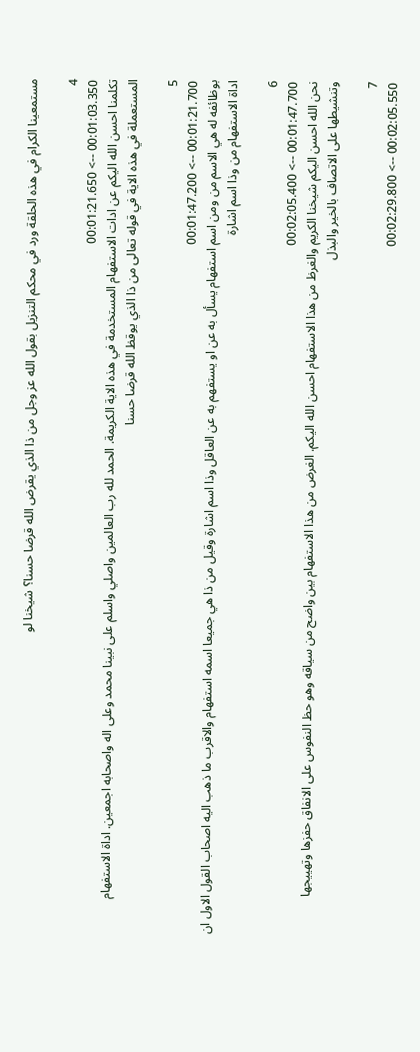مستمعينا الكرام في هذه الحلقة ورد في محكم التنزيل بقول الله عز وجل من ذا الذي يقرض الله قرضا حسنا؟ شيخنا لو

4
00:01:03.350 --> 00:01:21.650
تكلمنا احسن الله اليكم عن ادات الاستفهام المستخدمة في هذه الاية الكريمة. الحمد لله رب العالمين واصلي واسلم على نبينا محمد وعلى اله واصحابه اجمعين. اداة الاستفهام المستعملة في هذه الاية في قوله تعالى من ذا الذي يوقظ الله قرضا حسنا

5
00:01:21.700 --> 00:01:47.200
بوظائفه له هي الاسم من ومن اسم استفهام يسأل به عن او يستفهم به عن العاقل وذا اسم اشارة وقيل من ذا هي جميعا اسمه استفهام والاقرب ما ذهب اليه اصحاب القول الاول ان اداة الاستفهام من وذا اسم اشارة

6
00:01:47.700 --> 00:02:05.400
نحن الله احسن اليكم شيخنا الكريم والغرظ من هذا الاستفهام احسن الله اليكم. الغرض من هذا الاستفهام بين واضح من سياقه وهو حظ النفوس على الانفاق حفزها وتهييجها وتنشيطها على الاتصاف بالخير والبذل

7
00:02:05.550 --> 00:02:29.800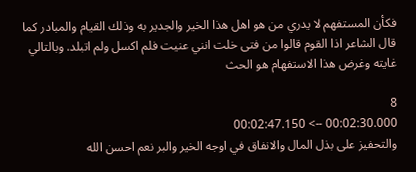فكأن المستفهم لا يدري من هو اهل هذا الخير والجدير به وذلك القيام والمبادر كما قال الشاعر اذا القوم قالوا من فتى خلت انني عنيت فلم اكسل ولم اتبلد. وبالتالي غايته وغرض هذا الاستفهام هو الحث

8
00:02:30.000 --> 00:02:47.150
والتحفيز على بذل المال والانفاق في اوجه الخير والبر نعم احسن الله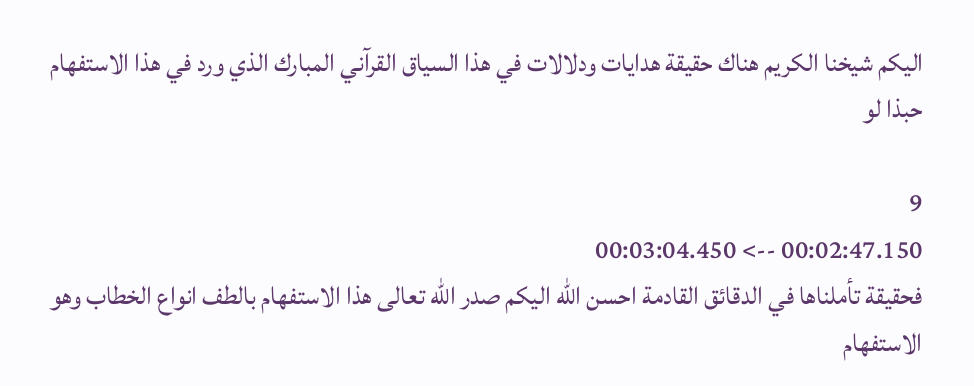اليكم شيخنا الكريم هناك حقيقة هدايات ودلالات في هذا السياق القرآني المبارك الذي ورد في هذا الاستفهام حبذا لو

9
00:02:47.150 --> 00:03:04.450
فحقيقة تأملناها في الدقائق القادمة احسن الله اليكم صدر الله تعالى هذا الاستفهام بالطف انواع الخطاب وهو الاستفهام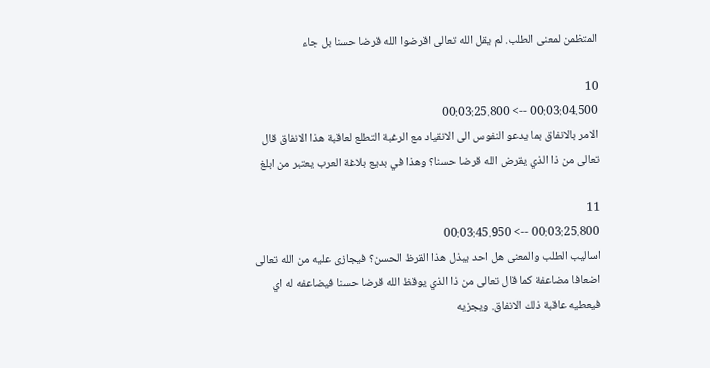المتظمن لمعنى الطلب. لم يقل الله تعالى اقرضوا الله قرضا حسنا بل جاء

10
00:03:04.500 --> 00:03:25.800
الامر بالانفاق بما يدعو النفوس الى الانقياد مع الرغبة التطلع لعاقبة هذا الانفاق قال تعالى من ذا الذي يقرض الله قرضا حسنا؟ وهذا في بديع بلاغة العرب يعتبر من ابلغ

11
00:03:25.800 --> 00:03:45.950
اساليب الطلب والمعنى هل احد يبذل هذا القرظ الحسن؟ فيجازى عليه من الله تعالى اضعافا مضاعفة كما قال تعالى من ذا الذي يوقظ الله قرضا حسنا فيضاعفه له اي فيعطيه عاقبة ذلك الانفاق. ويجزيه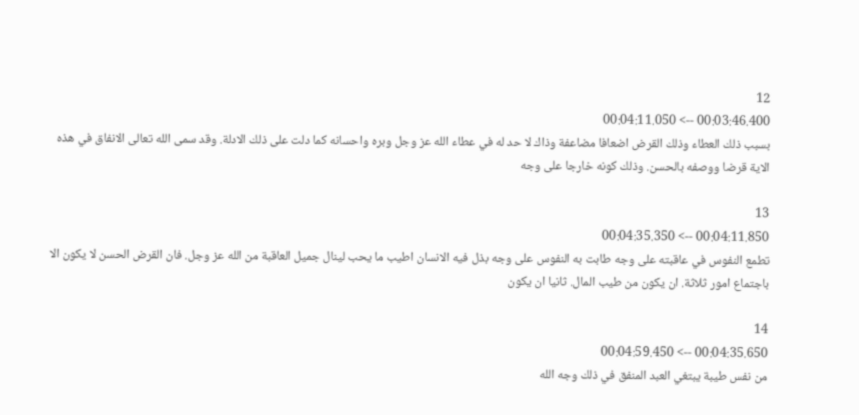12
00:03:46.400 --> 00:04:11.050
بسبب ذلك العطاء وذلك القرض اضعافا مضاعفة وذاك لا حد له في عطاء الله عز وجل وبره واحسانه كما دلت على ذلك الادلة. وقد سمى الله تعالى الانفاق في هذه الاية قرضا ووصفه بالحسن. وذلك كونه خارجا على وجه

13
00:04:11.850 --> 00:04:35.350
تطمع النفوس في عاقبته على وجه طابت به النفوس على وجه بذل فيه الانسان اطيب ما يحب لينال جميل العاقبة من الله عز وجل. فان القرض الحسن لا يكون الا باجتماع امور ثلاثة. ان يكون من طيب المال. ثانيا ان يكون

14
00:04:35.650 --> 00:04:59.450
من نفس طيبة يبتغي العبد المنفق في ذلك وجه الله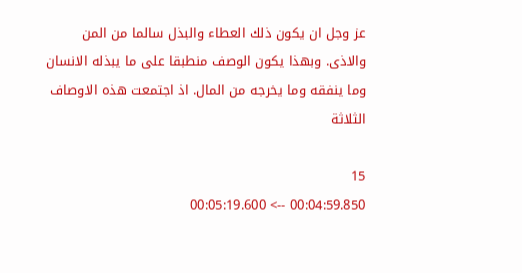عز وجل ان يكون ذلك العطاء والبذل سالما من المن والاذى. وبهذا يكون الوصف منطبقا على ما يبذله الانسان وما ينفقه وما يخرجه من المال. اذ اجتمعت هذه الاوصاف الثلاثة

15
00:04:59.850 --> 00:05:19.600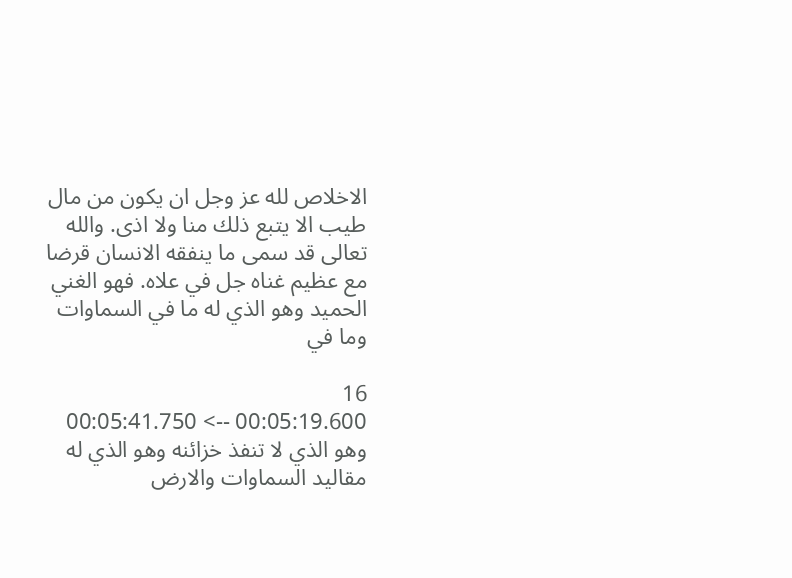الاخلاص لله عز وجل ان يكون من مال طيب الا يتبع ذلك منا ولا اذى. والله تعالى قد سمى ما ينفقه الانسان قرضا مع عظيم غناه جل في علاه. فهو الغني الحميد وهو الذي له ما في السماوات وما في

16
00:05:19.600 --> 00:05:41.750
وهو الذي لا تنفذ خزائنه وهو الذي له مقاليد السماوات والارض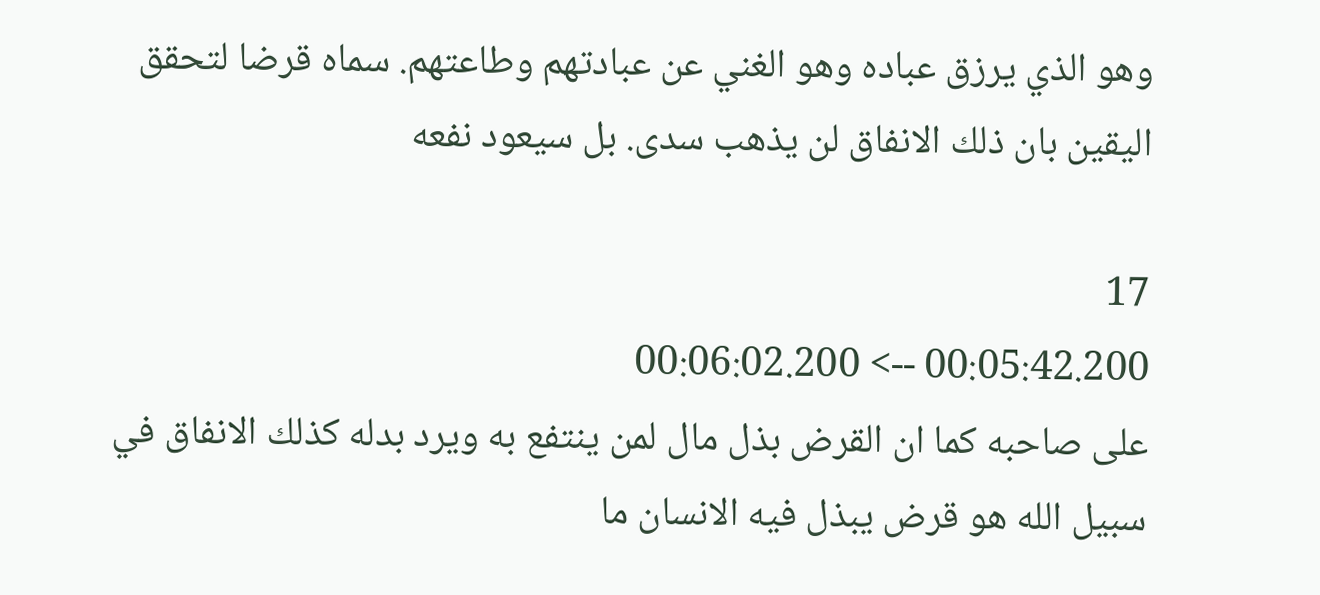وهو الذي يرزق عباده وهو الغني عن عبادتهم وطاعتهم. سماه قرضا لتحقق اليقين بان ذلك الانفاق لن يذهب سدى. بل سيعود نفعه

17
00:05:42.200 --> 00:06:02.200
على صاحبه كما ان القرض بذل مال لمن ينتفع به ويرد بدله كذلك الانفاق في سبيل الله هو قرض يبذل فيه الانسان ما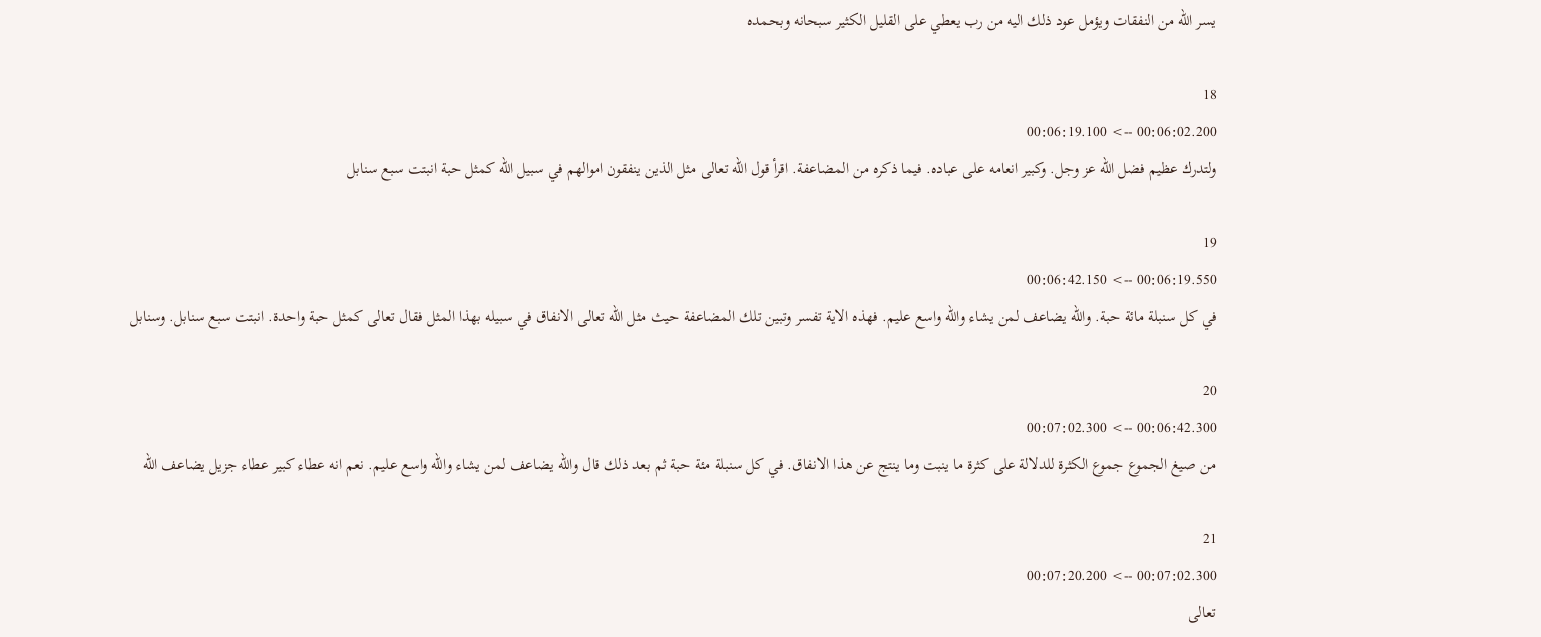يسر الله من النفقات ويؤمل عود ذلك اليه من رب يعطي على القليل الكثير سبحانه وبحمده

18
00:06:02.200 --> 00:06:19.100
ولتدرك عظيم فضل الله عز وجل. وكبير انعامه على عباده. فيما ذكره من المضاعفة. اقرأ قول الله تعالى مثل الذين ينفقون اموالهم في سبيل الله كمثل حبة انبتت سبع سنابل

19
00:06:19.550 --> 00:06:42.150
في كل سنبلة مائة حبة. والله يضاعف لمن يشاء والله واسع عليم. فهذه الاية تفسر وتبين تلك المضاعفة حيث مثل الله تعالى الانفاق في سبيله بهذا المثل فقال تعالى كمثل حبة واحدة. انبتت سبع سنابل. وسنابل

20
00:06:42.300 --> 00:07:02.300
من صيغ الجموع جموع الكثرة للدلالة على كثرة ما ينبت وما ينتج عن هذا الانفاق. في كل سنبلة مئة حبة ثم بعد ذلك قال والله يضاعف لمن يشاء والله واسع عليم. نعم انه عطاء كبير عطاء جزيل يضاعف الله

21
00:07:02.300 --> 00:07:20.200
تعالى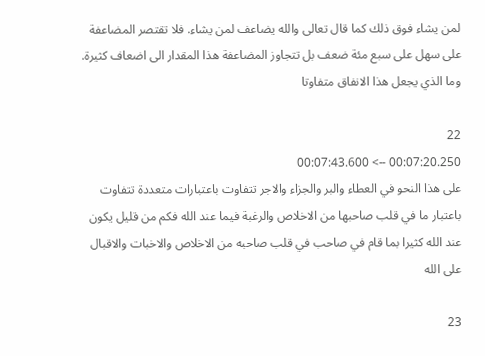لمن يشاء فوق ذلك كما قال تعالى والله يضاعف لمن يشاء. فلا تقتصر المضاعفة على سهل على سبع مئة ضعف بل تتجاوز المضاعفة هذا المقدار الى اضعاف كثيرة. وما الذي يجعل هذا الانفاق متفاوتا

22
00:07:20.250 --> 00:07:43.600
على هذا النحو في العطاء والبر والجزاء والاجر تتفاوت باعتبارات متعددة تتفاوت باعتبار ما في قلب صاحبها من الاخلاص والرغبة فيما عند الله فكم من قليل يكون عند الله كثيرا بما قام في صاحب في قلب صاحبه من الاخلاص والاخبات والاقبال على الله

23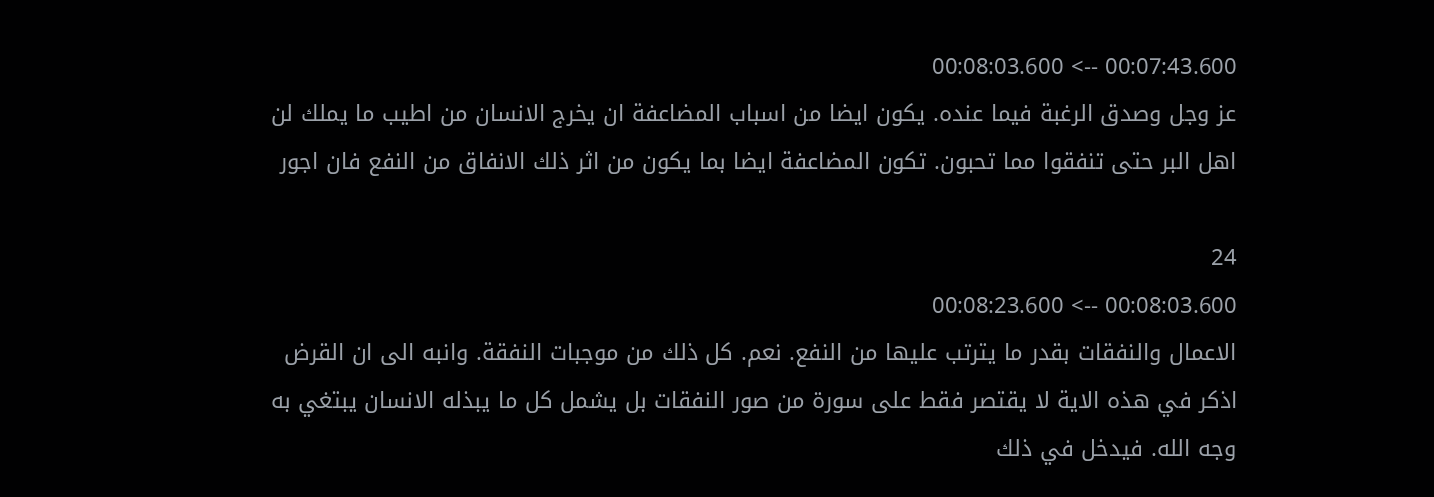00:07:43.600 --> 00:08:03.600
عز وجل وصدق الرغبة فيما عنده. يكون ايضا من اسباب المضاعفة ان يخرج الانسان من اطيب ما يملك لن اهل البر حتى تنفقوا مما تحبون. تكون المضاعفة ايضا بما يكون من اثر ذلك الانفاق من النفع فان اجور

24
00:08:03.600 --> 00:08:23.600
الاعمال والنفقات بقدر ما يترتب عليها من النفع. نعم. كل ذلك من موجبات النفقة. وانبه الى ان القرض اذكر في هذه الاية لا يقتصر فقط على سورة من صور النفقات بل يشمل كل ما يبذله الانسان يبتغي به وجه الله. فيدخل في ذلك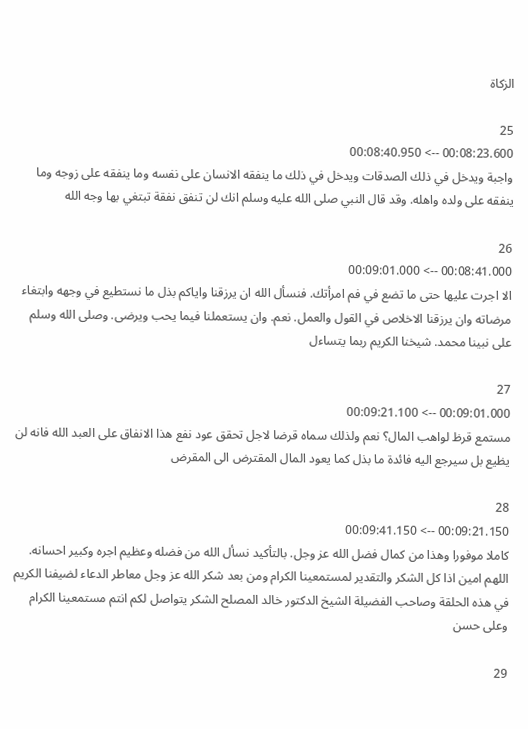الزكاة

25
00:08:23.600 --> 00:08:40.950
واجبة ويدخل في ذلك الصدقات ويدخل في ذلك ما ينفقه الانسان على نفسه وما ينفقه على زوجه وما ينفقه على ولده واهله. وقد قال النبي صلى الله عليه وسلم انك لن تنفق نفقة تبتغي بها وجه الله

26
00:08:41.000 --> 00:09:01.000
الا اجرت عليها حتى ما تضع في فم امرأتك. فنسأل الله ان يرزقنا واياكم بذل ما نستطيع في وجهه وابتغاء مرضاته وان يرزقنا الاخلاص في القول والعمل. نعم. وان يستعملنا فيما يحب ويرضى. وصلى الله وسلم على نبينا محمد. شيخنا الكريم ربما يتساءل

27
00:09:01.000 --> 00:09:21.100
مستمع قرظ لواهب المال؟ نعم ولذلك سماه قرضا لاجل تحقق عود نفع هذا الانفاق على العبد الله فانه لن يظيع بل سيرجع اليه فائدة ما بذل كما يعود المال المقترض الى المقرض

28
00:09:21.150 --> 00:09:41.150
كاملا موفورا وهذا من كمال فضل الله عز وجل. بالتأكيد نسأل الله من فضله وعظيم اجره وكبير احسانه. اللهم امين اذا كل الشكر والتقدير لمستمعينا الكرام ومن بعد شكر الله عز وجل معاطر الدعاء لضيفنا الكريم في هذه الحلقة وصاحب الفضيلة الشيخ الدكتور خالد المصلح الشكر يتواصل لكم انتم مستمعينا الكرام وعلى حسن

29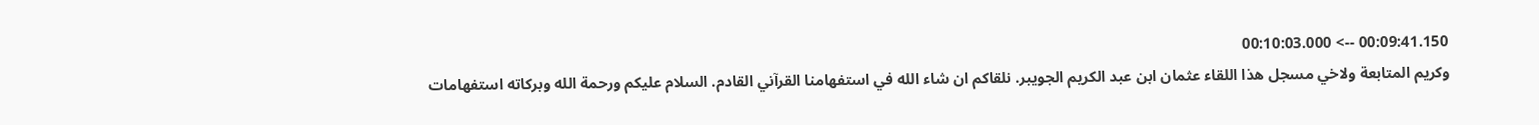00:09:41.150 --> 00:10:03.000
وكريم المتابعة ولاخي مسجل هذا اللقاء عثمان ابن عبد الكريم الجويبر. نلقاكم ان شاء الله في استفهامنا القرآني القادم. السلام عليكم ورحمة الله وبركاته استفهامات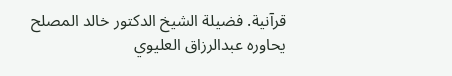قرآنية. فضيلة الشيخ الدكتور خالد المصلح يحاوره عبدالرزاق العليوي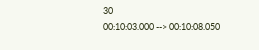30
00:10:03.000 --> 00:10:08.050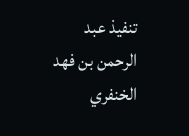تنفيذ عبد الرحمن بن فهد الخنفري